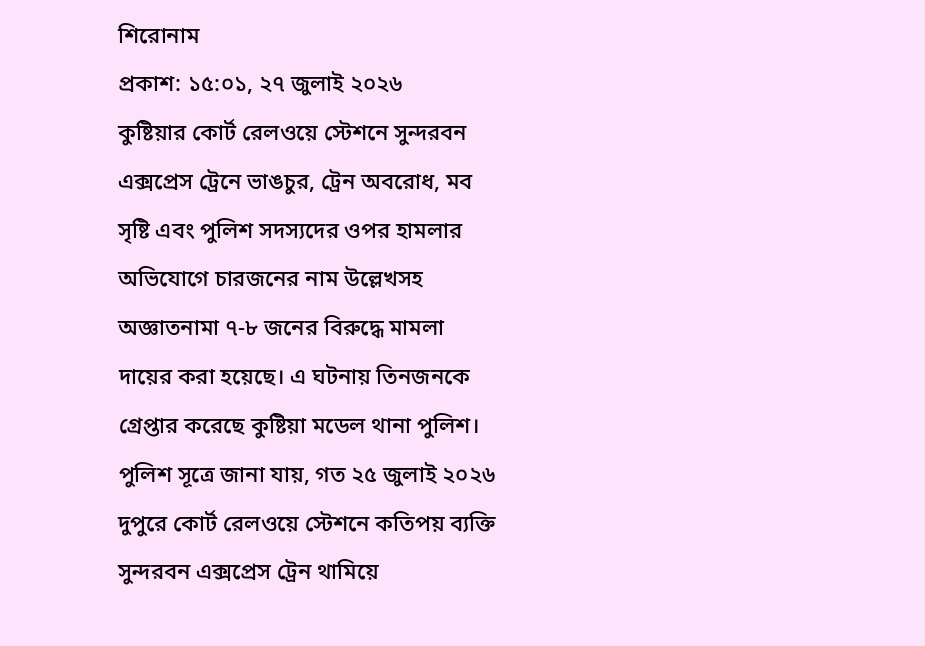শিরোনাম
প্রকাশ: ১৫:০১, ২৭ জুলাই ২০২৬
কুষ্টিয়ার কোর্ট রেলওয়ে স্টেশনে সুন্দরবন এক্সপ্রেস ট্রেনে ভাঙচুর, ট্রেন অবরোধ, মব সৃষ্টি এবং পুলিশ সদস্যদের ওপর হামলার অভিযোগে চারজনের নাম উল্লেখসহ অজ্ঞাতনামা ৭-৮ জনের বিরুদ্ধে মামলা দায়ের করা হয়েছে। এ ঘটনায় তিনজনকে গ্রেপ্তার করেছে কুষ্টিয়া মডেল থানা পুলিশ।
পুলিশ সূত্রে জানা যায়, গত ২৫ জুলাই ২০২৬ দুপুরে কোর্ট রেলওয়ে স্টেশনে কতিপয় ব্যক্তি সুন্দরবন এক্সপ্রেস ট্রেন থামিয়ে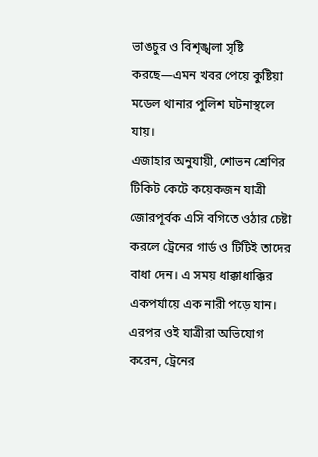ভাঙচুর ও বিশৃঙ্খলা সৃষ্টি করছে—এমন খবর পেয়ে কুষ্টিয়া মডেল থানার পুলিশ ঘটনাস্থলে যায়।
এজাহার অনুযায়ী, শোভন শ্রেণির টিকিট কেটে কয়েকজন যাত্রী জোরপূর্বক এসি বগিতে ওঠার চেষ্টা করলে ট্রেনের গার্ড ও টিটিই তাদের বাধা দেন। এ সময় ধাক্কাধাক্কির একপর্যায়ে এক নারী পড়ে যান। এরপর ওই যাত্রীরা অভিযোগ করেন, ট্রেনের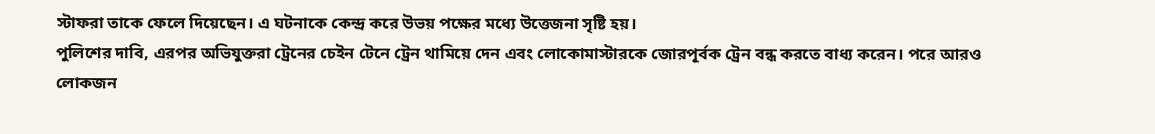স্টাফরা তাকে ফেলে দিয়েছেন। এ ঘটনাকে কেন্দ্র করে উভয় পক্ষের মধ্যে উত্তেজনা সৃষ্টি হয়।
পুলিশের দাবি, এরপর অভিযুক্তরা ট্রেনের চেইন টেনে ট্রেন থামিয়ে দেন এবং লোকোমাস্টারকে জোরপূর্বক ট্রেন বন্ধ করতে বাধ্য করেন। পরে আরও লোকজন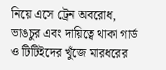নিয়ে এসে ট্রেন অবরোধ, ভাঙচুর এবং দায়িত্বে থাকা গার্ড ও টিটিইদের খুঁজে মারধরের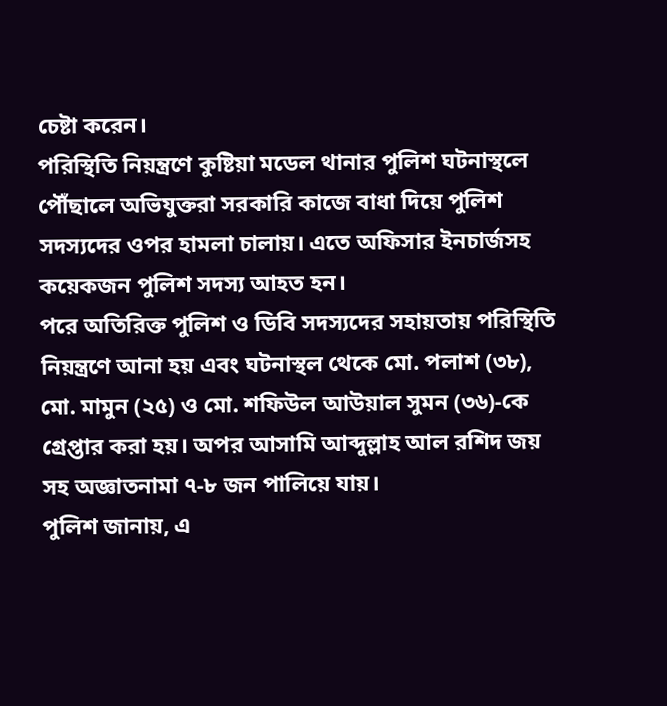চেষ্টা করেন।
পরিস্থিতি নিয়ন্ত্রণে কুষ্টিয়া মডেল থানার পুলিশ ঘটনাস্থলে পৌঁছালে অভিযুক্তরা সরকারি কাজে বাধা দিয়ে পুলিশ সদস্যদের ওপর হামলা চালায়। এতে অফিসার ইনচার্জসহ কয়েকজন পুলিশ সদস্য আহত হন।
পরে অতিরিক্ত পুলিশ ও ডিবি সদস্যদের সহায়তায় পরিস্থিতি নিয়ন্ত্রণে আনা হয় এবং ঘটনাস্থল থেকে মো. পলাশ (৩৮), মো. মামুন (২৫) ও মো. শফিউল আউয়াল সুমন (৩৬)-কে গ্রেপ্তার করা হয়। অপর আসামি আব্দুল্লাহ আল রশিদ জয় সহ অজ্ঞাতনামা ৭-৮ জন পালিয়ে যায়।
পুলিশ জানায়, এ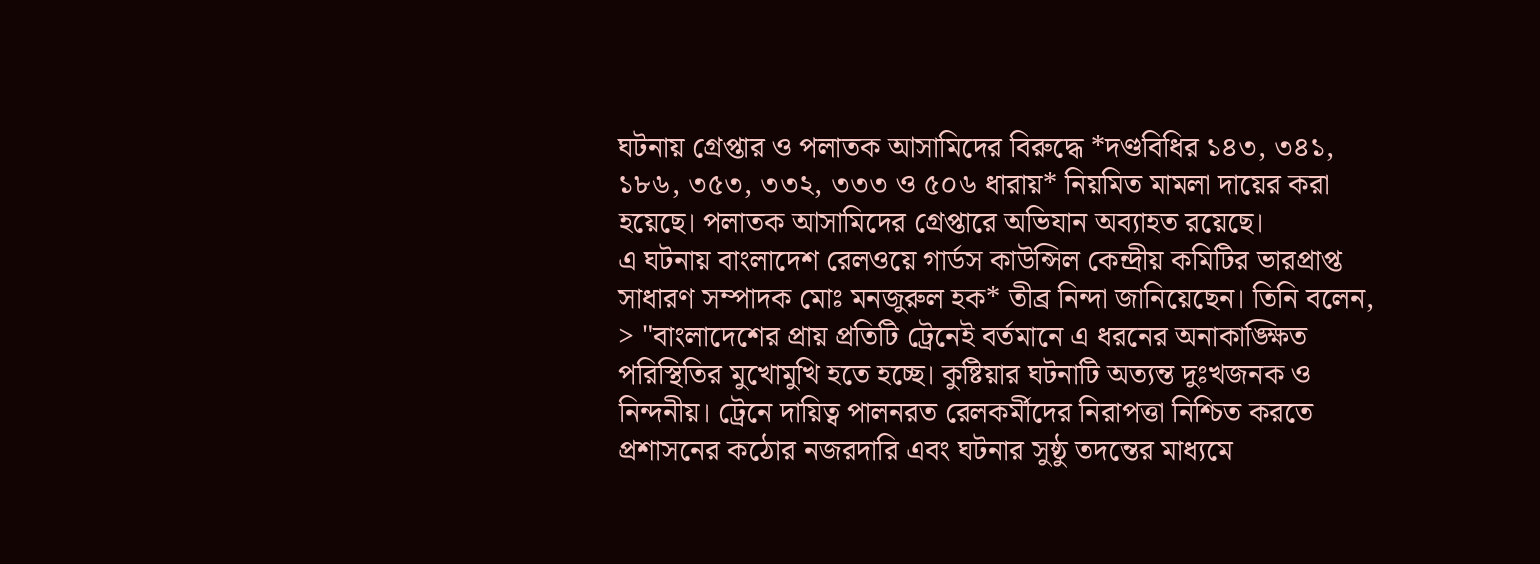ঘটনায় গ্রেপ্তার ও পলাতক আসামিদের বিরুদ্ধে *দণ্ডবিধির ১৪৩, ৩৪১, ১৮৬, ৩৫৩, ৩৩২, ৩৩৩ ও ৫০৬ ধারায়* নিয়মিত মামলা দায়ের করা হয়েছে। পলাতক আসামিদের গ্রেপ্তারে অভিযান অব্যাহত রয়েছে।
এ ঘটনায় বাংলাদেশ রেলওয়ে গার্ডস কাউন্সিল কেন্দ্রীয় কমিটির ভারপ্রাপ্ত সাধারণ সম্পাদক মোঃ মনজুরুল হক* তীব্র নিন্দা জানিয়েছেন। তিনি বলেন,
> "বাংলাদেশের প্রায় প্রতিটি ট্রেনেই বর্তমানে এ ধরনের অনাকাঙ্ক্ষিত পরিস্থিতির মুখোমুখি হতে হচ্ছে। কুষ্টিয়ার ঘটনাটি অত্যন্ত দুঃখজনক ও নিন্দনীয়। ট্রেনে দায়িত্ব পালনরত রেলকর্মীদের নিরাপত্তা নিশ্চিত করতে প্রশাসনের কঠোর নজরদারি এবং ঘটনার সুষ্ঠু তদন্তের মাধ্যমে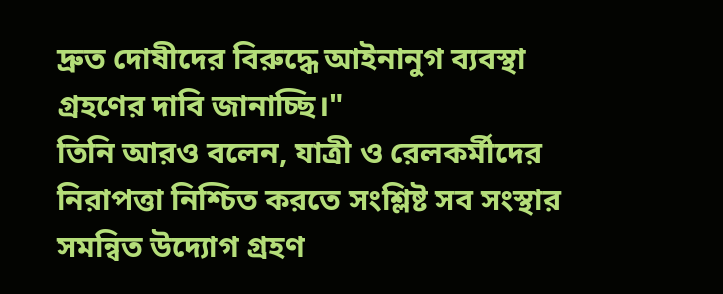দ্রুত দোষীদের বিরুদ্ধে আইনানুগ ব্যবস্থা গ্রহণের দাবি জানাচ্ছি।"
তিনি আরও বলেন, যাত্রী ও রেলকর্মীদের নিরাপত্তা নিশ্চিত করতে সংশ্লিষ্ট সব সংস্থার সমন্বিত উদ্যোগ গ্রহণ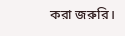করা জরুরি।